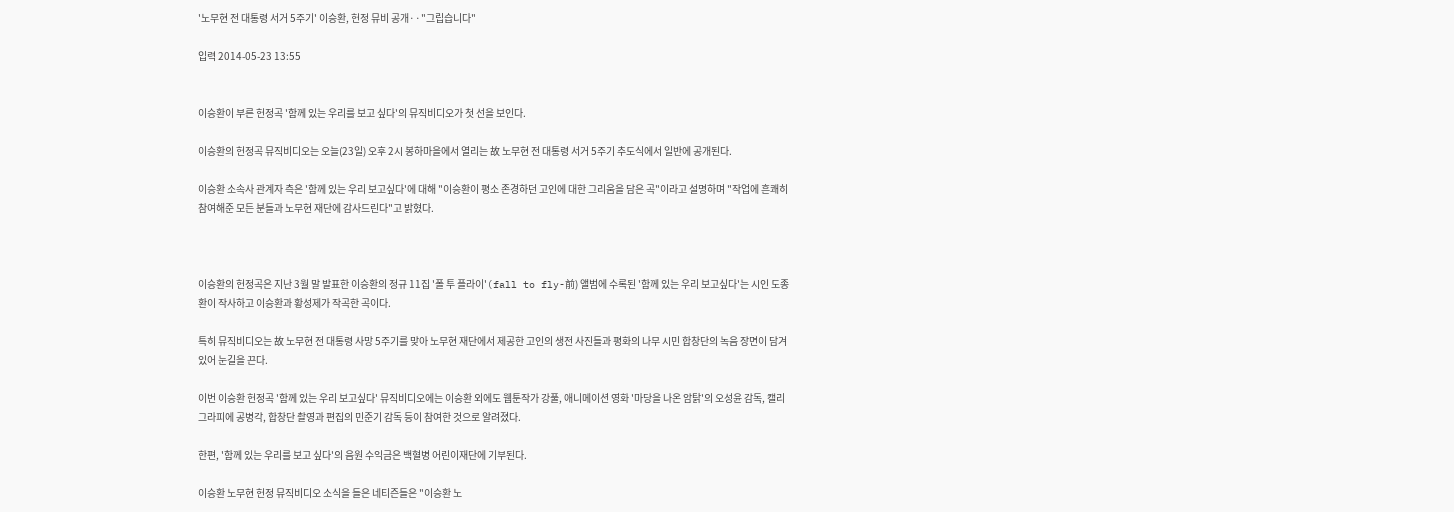'노무현 전 대통령 서거 5주기' 이승환, 헌정 뮤비 공개··"그립습니다"

입력 2014-05-23 13:55


이승환이 부른 헌정곡 '함께 있는 우리를 보고 싶다'의 뮤직비디오가 첫 선을 보인다.

이승환의 헌정곡 뮤직비디오는 오늘(23일) 오후 2시 봉하마을에서 열리는 故 노무현 전 대통령 서거 5주기 추도식에서 일반에 공개된다.

이승환 소속사 관계자 측은 '함께 있는 우리 보고싶다'에 대해 "이승환이 평소 존경하던 고인에 대한 그리움을 담은 곡"이라고 설명하며 "작업에 흔쾌히 참여해준 모든 분들과 노무현 재단에 감사드린다"고 밝혔다.



이승환의 헌정곡은 지난 3월 말 발표한 이승환의 정규 11집 '폴 투 플라이'(fall to fly-前) 앨범에 수록된 '함께 있는 우리 보고싶다'는 시인 도종환이 작사하고 이승환과 황성제가 작곡한 곡이다.

특히 뮤직비디오는 故 노무현 전 대통령 사망 5주기를 맞아 노무현 재단에서 제공한 고인의 생전 사진들과 평화의 나무 시민 합창단의 녹음 장면이 담겨있어 눈길을 끈다.

이번 이승환 헌정곡 '함께 있는 우리 보고싶다' 뮤직비디오에는 이승환 외에도 웹툰작가 강풀, 애니메이션 영화 '마당을 나온 암탉'의 오성윤 감독, 캘리그라피에 공병각, 합창단 촬영과 편집의 민준기 감독 등이 참여한 것으로 알려졌다.

한편, '함께 있는 우리를 보고 싶다'의 음원 수익금은 백혈병 어린이재단에 기부된다.

이승환 노무현 헌정 뮤직비디오 소식을 들은 네티즌들은 "이승환 노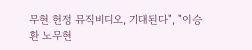무현 헌정 뮤직비디오, 기대된다", "이승환 노무현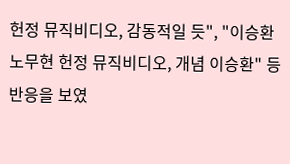헌정 뮤직비디오, 감동적일 듯", "이승환 노무현 헌정 뮤직비디오, 개념 이승환" 등 반응을 보였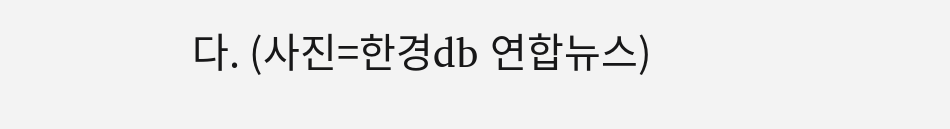다. (사진=한경db 연합뉴스)